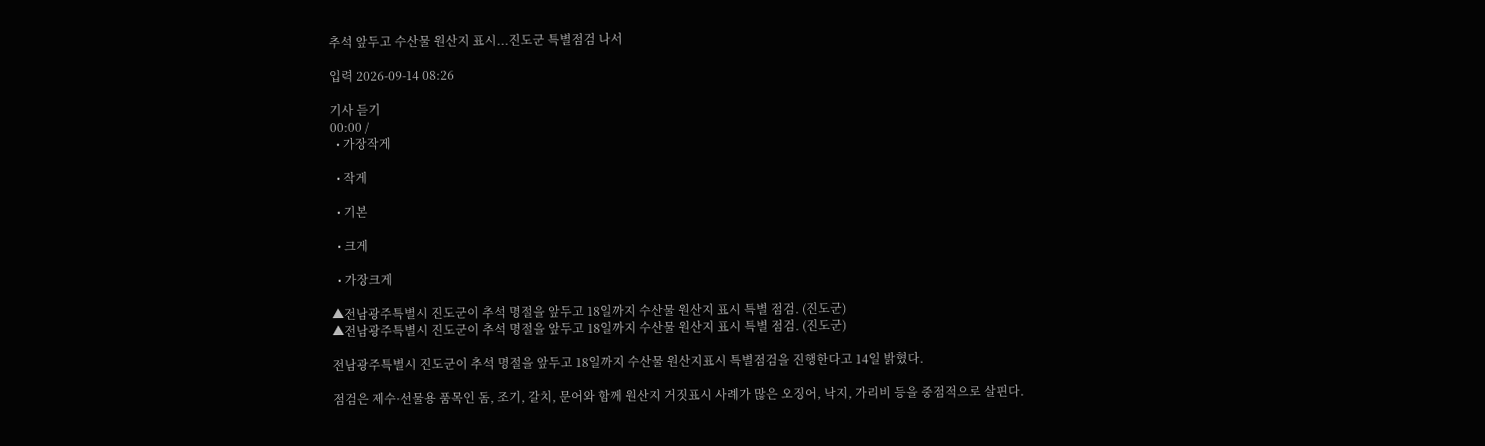추석 앞두고 수산물 원산지 표시...진도군 특별점검 나서

입력 2026-09-14 08:26

기사 듣기
00:00 /
  • 가장작게

  • 작게

  • 기본

  • 크게

  • 가장크게

▲전남광주특별시 진도군이 추석 명절을 앞두고 18일까지 수산물 원산지 표시 특별 점검. (진도군)
▲전남광주특별시 진도군이 추석 명절을 앞두고 18일까지 수산물 원산지 표시 특별 점검. (진도군)

전남광주특별시 진도군이 추석 명절을 앞두고 18일까지 수산물 원산지표시 특별점검을 진행한다고 14일 밝혔다.

점검은 제수·선물용 품목인 돔, 조기, 갈치, 문어와 함께 원산지 거짓표시 사례가 많은 오징어, 낙지, 가리비 등을 중점적으로 살핀다.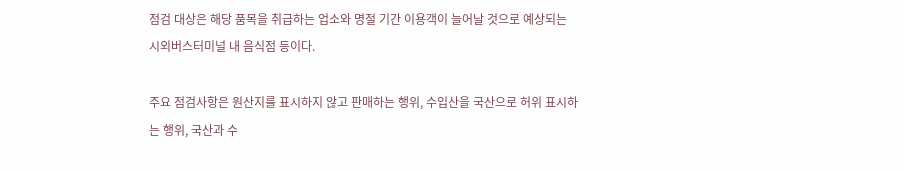점검 대상은 해당 품목을 취급하는 업소와 명절 기간 이용객이 늘어날 것으로 예상되는 시외버스터미널 내 음식점 등이다.

주요 점검사항은 원산지를 표시하지 않고 판매하는 행위, 수입산을 국산으로 허위 표시하는 행위, 국산과 수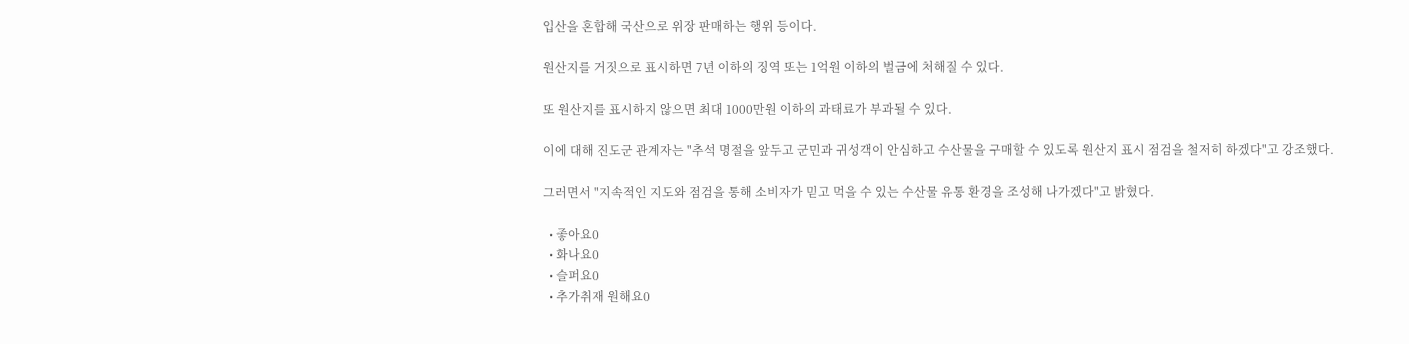입산을 혼합해 국산으로 위장 판매하는 행위 등이다.

원산지를 거짓으로 표시하면 7년 이하의 징역 또는 1억원 이하의 벌금에 처해질 수 있다.

또 원산지를 표시하지 않으면 최대 1000만원 이하의 과태료가 부과될 수 있다.

이에 대해 진도군 관계자는 "추석 명절을 앞두고 군민과 귀성객이 안심하고 수산물을 구매할 수 있도록 원산지 표시 점검을 철저히 하겠다"고 강조했다.

그러면서 "지속적인 지도와 점검을 통해 소비자가 믿고 먹을 수 있는 수산물 유통 환경을 조성해 나가겠다"고 밝혔다.

  • 좋아요0
  • 화나요0
  • 슬퍼요0
  • 추가취재 원해요0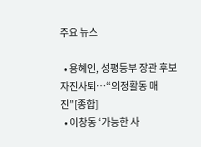주요 뉴스

  • 용혜인, 성평등부 장관 후보 자진사퇴…“의정활동 매진”[종합]
  • 이창동 ‘가능한 사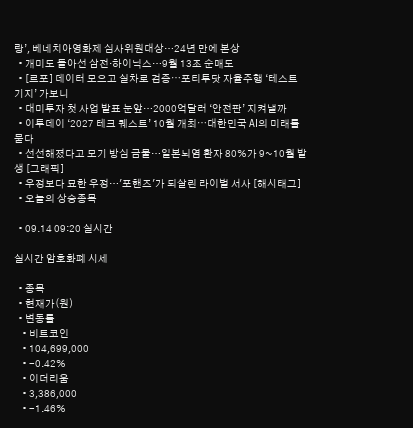랑’, 베네치아영화제 심사위원대상…24년 만에 본상
  • 개미도 돌아선 삼전·하이닉스…9월 13조 순매도
  • [르포] 데이터 모으고 실차로 검증⋯포티투닷 자율주행 ‘테스트 기지’ 가보니
  • 대미투자 첫 사업 발표 눈앞…2000억달러 ‘안전판’ 지켜낼까
  • 이투데이 ‘2027 테크 퀘스트’ 10월 개최⋯대한민국 AI의 미래를 묻다
  • 선선해졌다고 모기 방심 금물…일본뇌염 환자 80%가 9~10월 발생 [그래픽]
  • 우정보다 묘한 우정…'포핸즈'가 되살린 라이벌 서사 [해시태그]
  • 오늘의 상승종목

  • 09.14 09:20 실시간

실시간 암호화폐 시세

  • 종목
  • 현재가(원)
  • 변동률
    • 비트코인
    • 104,699,000
    • -0.42%
    • 이더리움
    • 3,386,000
    • -1.46%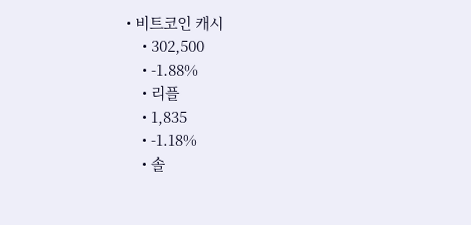• 비트코인 캐시
    • 302,500
    • -1.88%
    • 리플
    • 1,835
    • -1.18%
    • 솔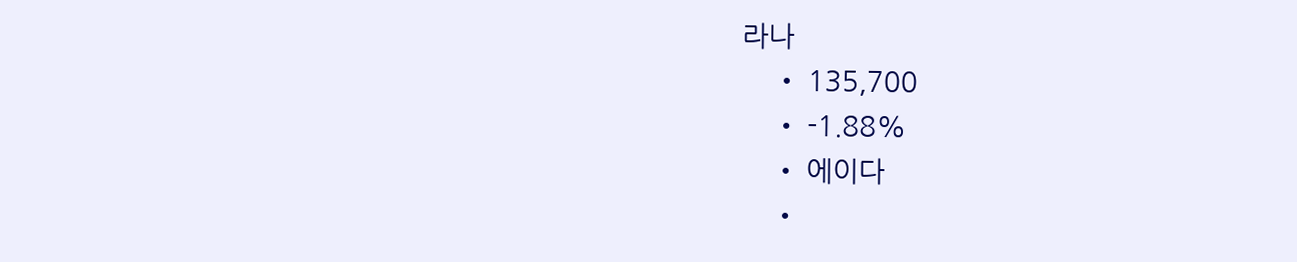라나
    • 135,700
    • -1.88%
    • 에이다
    •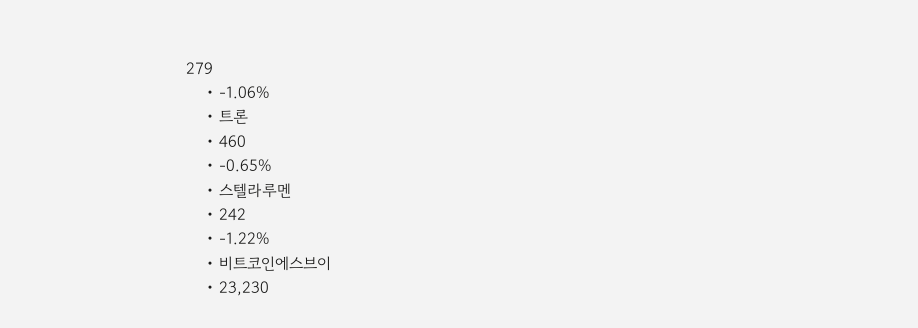279
    • -1.06%
    • 트론
    • 460
    • -0.65%
    • 스텔라루멘
    • 242
    • -1.22%
    • 비트코인에스브이
    • 23,230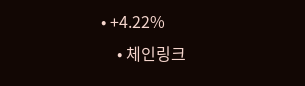• +4.22%
    • 체인링크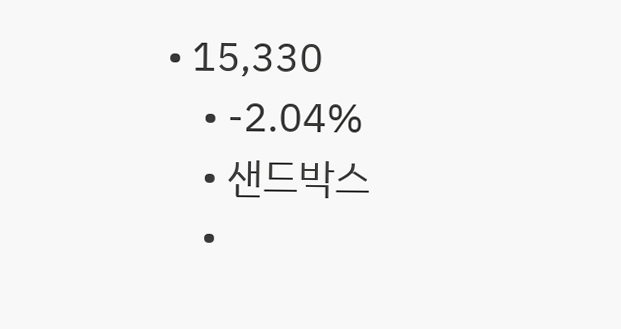• 15,330
    • -2.04%
    • 샌드박스
    •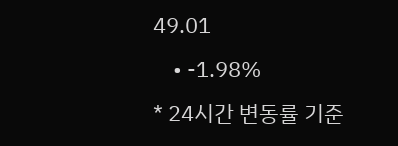49.01
    • -1.98%
* 24시간 변동률 기준